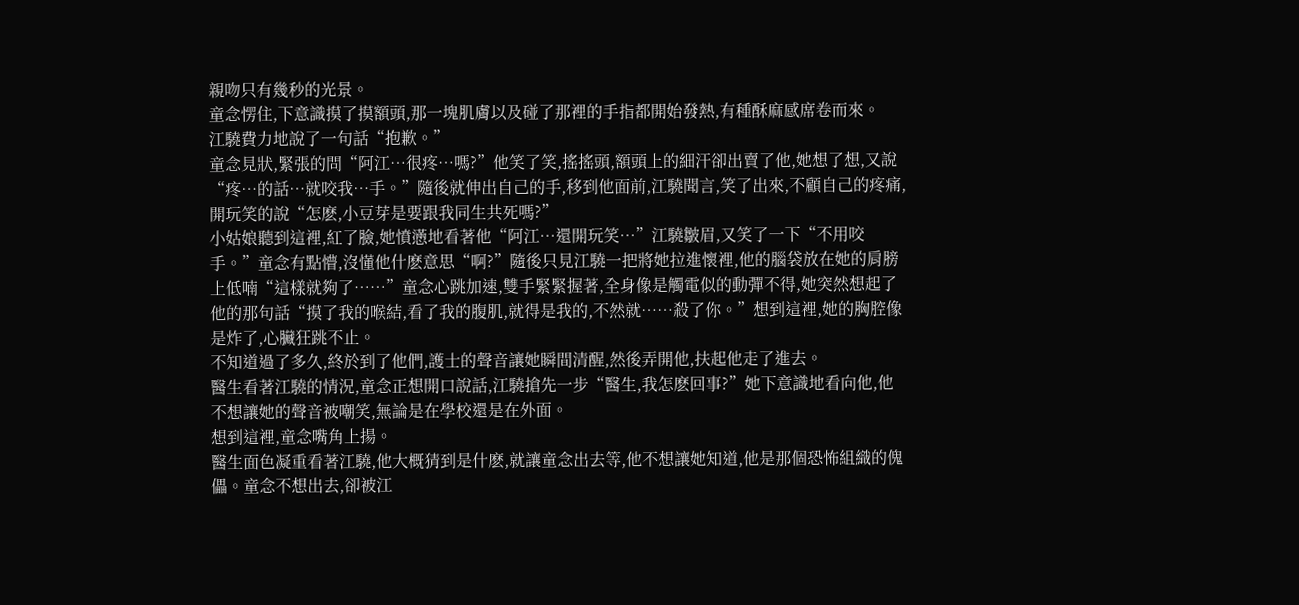親吻只有幾秒的光景。
童念愣住,下意識摸了摸額頭,那一塊肌膚以及碰了那裡的手指都開始發熱,有種酥麻感席卷而來。
江驍費力地說了一句話“抱歉。”
童念見狀,緊張的問“阿江…很疼…嗎?”他笑了笑,搖搖頭,額頭上的細汗卻出賣了他,她想了想,又說“疼…的話…就咬我…手。”隨後就伸出自己的手,移到他面前,江驍聞言,笑了出來,不顧自己的疼痛,開玩笑的說“怎麽,小豆芽是要跟我同生共死嗎?”
小姑娘聽到這裡,紅了臉,她憤懣地看著他“阿江…還開玩笑…”江驍皺眉,又笑了一下“不用咬手。”童念有點懵,沒懂他什麽意思“啊?”隨後只見江驍一把將她拉進懷裡,他的腦袋放在她的肩膀上低喃“這樣就夠了……”童念心跳加速,雙手緊緊握著,全身像是觸電似的動彈不得,她突然想起了他的那句話“摸了我的喉結,看了我的腹肌,就得是我的,不然就……殺了你。”想到這裡,她的胸腔像是炸了,心臟狂跳不止。
不知道過了多久,終於到了他們,護士的聲音讓她瞬間清醒,然後弄開他,扶起他走了進去。
醫生看著江驍的情況,童念正想開口說話,江驍搶先一步“醫生,我怎麽回事?”她下意識地看向他,他不想讓她的聲音被嘲笑,無論是在學校還是在外面。
想到這裡,童念嘴角上揚。
醫生面色凝重看著江驍,他大概猜到是什麽,就讓童念出去等,他不想讓她知道,他是那個恐怖組織的傀儡。童念不想出去,卻被江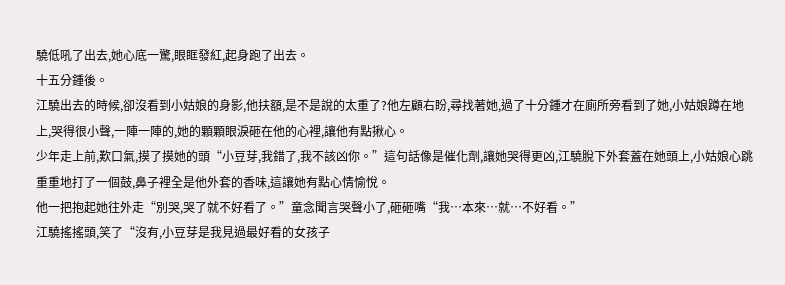驍低吼了出去,她心底一驚,眼眶發紅,起身跑了出去。
十五分鍾後。
江驍出去的時候,卻沒看到小姑娘的身影,他扶額,是不是說的太重了?他左顧右盼,尋找著她,過了十分鍾才在廁所旁看到了她,小姑娘蹲在地上,哭得很小聲,一陣一陣的,她的顆顆眼淚砸在他的心裡,讓他有點揪心。
少年走上前,歎口氣,摸了摸她的頭“小豆芽,我錯了,我不該凶你。”這句話像是催化劑,讓她哭得更凶,江驍脫下外套蓋在她頭上,小姑娘心跳重重地打了一個鼓,鼻子裡全是他外套的香味,這讓她有點心情愉悅。
他一把抱起她往外走“別哭,哭了就不好看了。”童念聞言哭聲小了,砸砸嘴“我…本來…就…不好看。”
江驍搖搖頭,笑了“沒有,小豆芽是我見過最好看的女孩子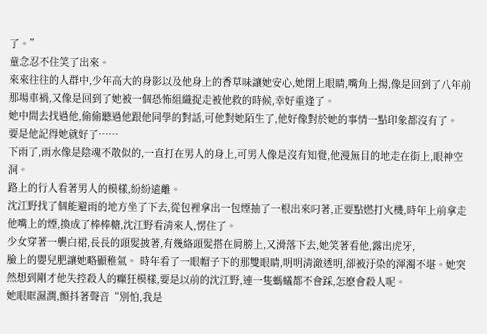了。”
童念忍不住笑了出來。
來來往往的人群中,少年高大的身影以及他身上的香草味讓她安心,她閉上眼睛,嘴角上揚,像是回到了八年前那場車禍,又像是回到了她被一個恐怖組織捉走被他救的時候,幸好重逢了。
她中間去找過他,偷偷聽過他跟他同學的對話,可他對她陌生了,他好像對於她的事情一點印象都沒有了。
要是他記得她就好了……
下雨了,雨水像是陰魂不散似的,一直打在男人的身上,可男人像是沒有知覺,他漫無目的地走在街上,眼神空洞。
路上的行人看著男人的模樣,紛紛遠離。
沈江野找了個能避雨的地方坐了下去,從包裡拿出一包煙抽了一根出來叼著,正要點燃打火機,時年上前拿走他嘴上的煙,換成了棒棒糖,沈江野看清來人,愣住了。
少女穿著一襲白裙,長長的頭髮披著,有幾絡頭髮搭在肩膀上,又滑落下去,她笑著看他,露出虎牙,
臉上的嬰兒肥讓她略顯稚氣。 時年看了一眼帽子下的那雙眼睛,明明清澈透明,卻被汙染的渾濁不堪。她突然想到剛才他失控殺人的癲狂模樣,要是以前的沈江野,連一隻螞蟻都不會踩,怎麽會殺人呢。
她眼眶濕潤,顫抖著聲音“別怕,我是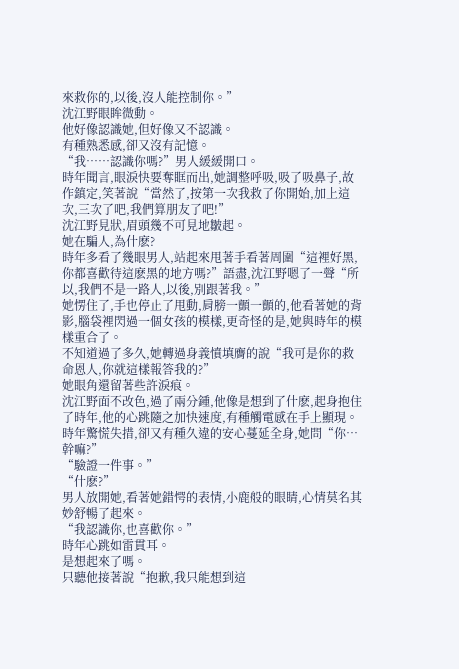來救你的,以後,沒人能控制你。”
沈江野眼眸微動。
他好像認識她,但好像又不認識。
有種熟悉感,卻又沒有記憶。
“我……認識你嗎?”男人緩緩開口。
時年聞言,眼淚快要奪眶而出,她調整呼吸,吸了吸鼻子,故作鎮定,笑著說“當然了,按第一次我救了你開始,加上這次,三次了吧,我們算朋友了吧!”
沈江野見狀,眉頭幾不可見地皺起。
她在騙人,為什麽?
時年多看了幾眼男人,站起來甩著手看著周圍“這裡好黑,你都喜歡待這麽黑的地方嗎?”語盡,沈江野嗯了一聲“所以,我們不是一路人,以後,別跟著我。”
她愣住了,手也停止了甩動,肩膀一顫一顫的,他看著她的背影,腦袋裡閃過一個女孩的模樣,更奇怪的是,她與時年的模樣重合了。
不知道過了多久,她轉過身義憤填膺的說“我可是你的救命恩人,你就這樣報答我的?”
她眼角還留著些許淚痕。
沈江野面不改色,過了兩分鍾,他像是想到了什麽,起身抱住了時年,他的心跳隨之加快速度,有種觸電感在手上顯現。
時年驚慌失措,卻又有種久違的安心蔓延全身,她問“你…幹嘛?”
“驗證一件事。”
“什麽?”
男人放開她,看著她錯愕的表情,小鹿般的眼睛,心情莫名其妙舒暢了起來。
“我認識你,也喜歡你。”
時年心跳如雷貫耳。
是想起來了嗎。
只聽他接著說“抱歉,我只能想到這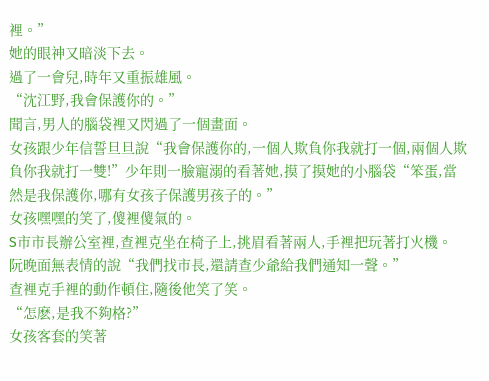裡。”
她的眼神又暗淡下去。
過了一會兒,時年又重振雄風。
“沈江野,我會保護你的。”
聞言,男人的腦袋裡又閃過了一個畫面。
女孩跟少年信誓旦旦說“我會保護你的,一個人欺負你我就打一個,兩個人欺負你我就打一雙!”少年則一臉寵溺的看著她,摸了摸她的小腦袋“笨蛋,當然是我保護你,哪有女孩子保護男孩子的。”
女孩嘿嘿的笑了,傻裡傻氣的。
S市市長辦公室裡,查裡克坐在椅子上,挑眉看著兩人,手裡把玩著打火機。
阮晚面無表情的說“我們找市長,還請查少爺給我們通知一聲。”
查裡克手裡的動作頓住,隨後他笑了笑。
“怎麽,是我不夠格?”
女孩客套的笑著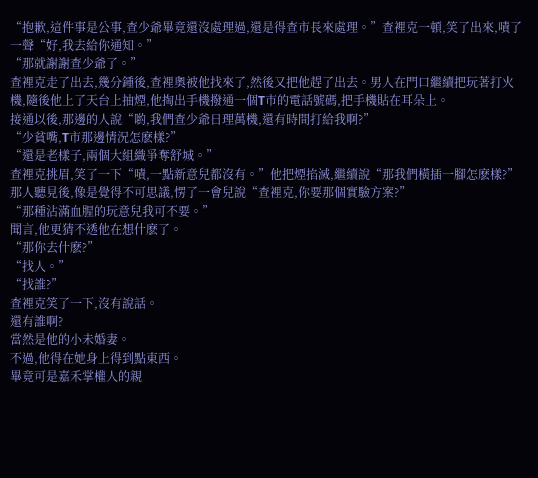“抱歉,這件事是公事,查少爺畢竟還沒處理過,還是得查市長來處理。”查裡克一頓,笑了出來,嘖了一聲“好,我去給你通知。”
“那就謝謝查少爺了。”
查裡克走了出去,幾分鍾後,查裡奧被他找來了,然後又把他趕了出去。男人在門口繼續把玩著打火機,隨後他上了天台上抽煙,他掏出手機撥通一個T市的電話號碼,把手機貼在耳朵上。
接通以後,那邊的人說“喲,我們查少爺日理萬機,還有時間打給我啊?”
“少貧嘴,T市那邊情況怎麽樣?”
“還是老樣子,兩個大組織爭奪舒城。”
查裡克挑眉,笑了一下“嘖,一點新意兒都沒有。”他把煙掐滅,繼續說“那我們橫插一腳怎麽樣?”那人聽見後,像是覺得不可思議,愣了一會兒說“查裡克,你要那個實驗方案?”
“那種沾滿血腥的玩意兒我可不要。”
聞言,他更猜不透他在想什麽了。
“那你去什麽?”
“找人。”
“找誰?”
查裡克笑了一下,沒有說話。
還有誰啊?
當然是他的小未婚妻。
不過,他得在她身上得到點東西。
畢竟可是嘉禾掌權人的親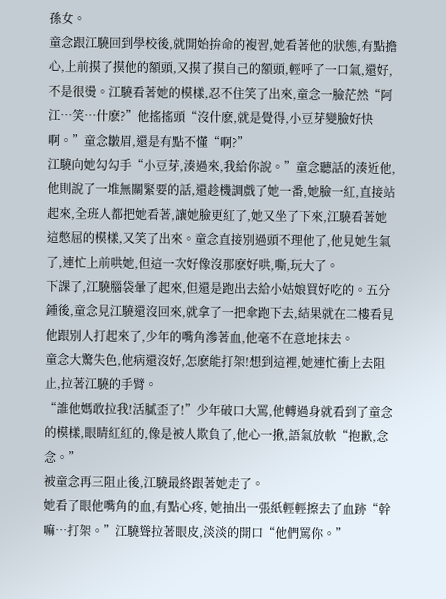孫女。
童念跟江驍回到學校後,就開始拚命的複習,她看著他的狀態,有點擔心,上前摸了摸他的額頭,又摸了摸自己的額頭,輕呼了一口氣,還好,不是很燙。江驍看著她的模樣,忍不住笑了出來,童念一臉茫然“阿江…笑…什麽?”他搖搖頭“沒什麽,就是覺得,小豆芽變臉好快啊。”童念皺眉,還是有點不懂“啊?”
江驍向她勾勾手“小豆芽,湊過來,我給你說。”童念聽話的湊近他,他則說了一堆無關緊要的話,還趁機調戲了她一番,她臉一紅,直接站起來,全班人都把她看著,讓她臉更紅了,她又坐了下來,江驍看著她這憋屈的模樣,又笑了出來。童念直接別過頭不理他了,他見她生氣了,連忙上前哄她,但這一次好像沒那麽好哄,嘶,玩大了。
下課了,江驍腦袋暈了起來,但還是跑出去給小姑娘買好吃的。五分鍾後,童念見江驍還沒回來,就拿了一把傘跑下去,結果就在二樓看見他跟別人打起來了,少年的嘴角滲著血,他毫不在意地抹去。
童念大驚失色,他病還沒好,怎麽能打架!想到這裡,她連忙衝上去阻止,拉著江驍的手臂。
“誰他媽敢拉我!活膩歪了!”少年破口大罵,他轉過身就看到了童念的模樣,眼睛紅紅的,像是被人欺負了,他心一揪,語氣放軟“抱歉,念念。”
被童念再三阻止後,江驍最終跟著她走了。
她看了眼他嘴角的血,有點心疼, 她抽出一張紙輕輕擦去了血跡“幹嘛…打架。”江驍聳拉著眼皮,淡淡的開口“他們罵你。”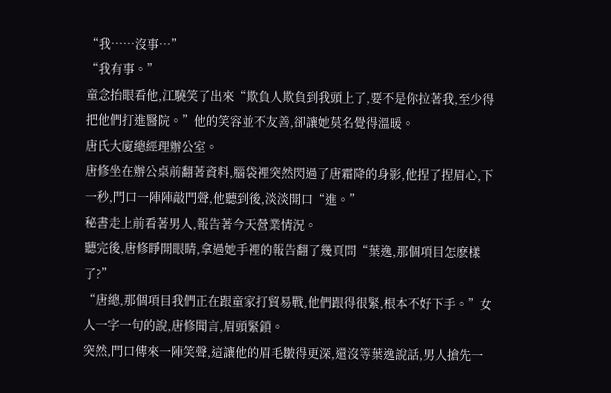“我……沒事…”
“我有事。”
童念抬眼看他,江驍笑了出來“欺負人欺負到我頭上了,要不是你拉著我,至少得把他們打進醫院。”他的笑容並不友善,卻讓她莫名覺得溫暖。
唐氏大廈總經理辦公室。
唐修坐在辦公桌前翻著資料,腦袋裡突然閃過了唐霜降的身影,他捏了捏眉心,下一秒,門口一陣陣敲門聲,他聽到後,淡淡開口“進。”
秘書走上前看著男人,報告著今天營業情況。
聽完後,唐修睜開眼睛,拿過她手裡的報告翻了幾頁問“葉逸,那個項目怎麽樣了?”
“唐總,那個項目我們正在跟童家打貿易戰,他們跟得很緊,根本不好下手。”女人一字一句的說,唐修聞言,眉頭緊鎖。
突然,門口傳來一陣笑聲,這讓他的眉毛皺得更深,還沒等葉逸說話,男人搶先一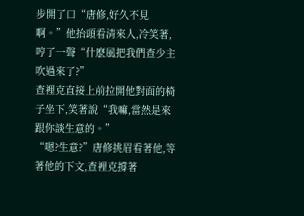步開了口“唐修,好久不見啊。”他抬頭看清來人,冷笑著,哼了一聲“什麽風把我們查少主吹過來了?”
查裡克直接上前拉開他對面的椅子坐下,笑著說“我嘛,當然是來跟你談生意的。”
“嗯?生意?”唐修挑眉看著他,等著他的下文,查裡克撐著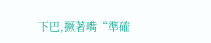下巴,撅著嘴“準確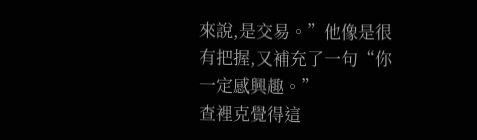來說,是交易。”他像是很有把握,又補充了一句“你一定感興趣。”
查裡克覺得這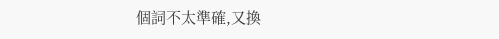個詞不太準確,又換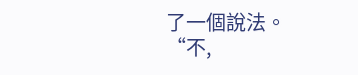了一個說法。
“不,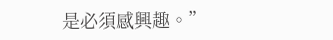是必須感興趣。”